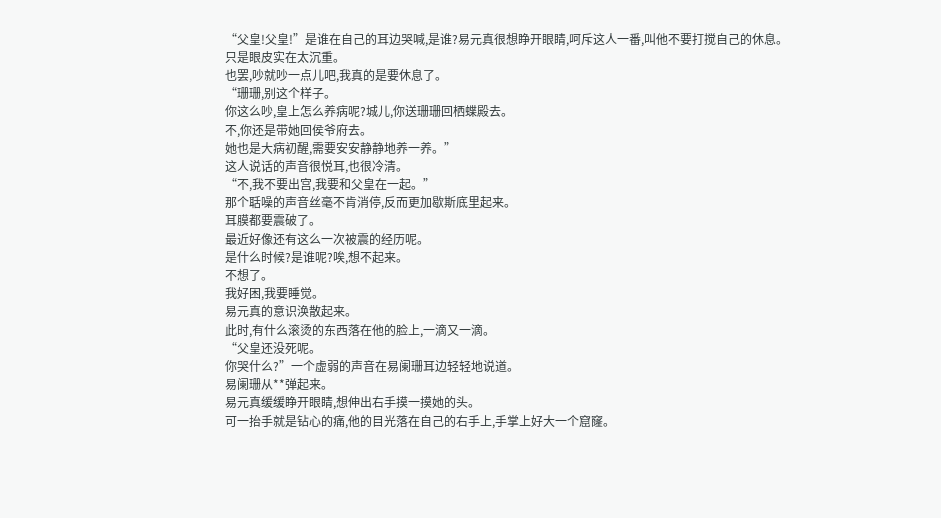“父皇!父皇!”是谁在自己的耳边哭喊,是谁?易元真很想睁开眼睛,呵斥这人一番,叫他不要打搅自己的休息。
只是眼皮实在太沉重。
也罢,吵就吵一点儿吧,我真的是要休息了。
“珊珊,别这个样子。
你这么吵,皇上怎么养病呢?城儿,你送珊珊回栖蝶殿去。
不,你还是带她回侯爷府去。
她也是大病初醒,需要安安静静地养一养。”
这人说话的声音很悦耳,也很冷清。
“不,我不要出宫,我要和父皇在一起。”
那个聒噪的声音丝毫不肯消停,反而更加歇斯底里起来。
耳膜都要震破了。
最近好像还有这么一次被震的经历呢。
是什么时候?是谁呢?唉,想不起来。
不想了。
我好困,我要睡觉。
易元真的意识涣散起来。
此时,有什么滚烫的东西落在他的脸上,一滴又一滴。
“父皇还没死呢。
你哭什么?”一个虚弱的声音在易阑珊耳边轻轻地说道。
易阑珊从**弹起来。
易元真缓缓睁开眼睛,想伸出右手摸一摸她的头。
可一抬手就是钻心的痛,他的目光落在自己的右手上,手掌上好大一个窟窿。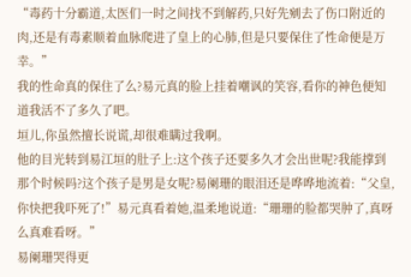“毒药十分霸道,太医们一时之间找不到解药,只好先剜去了伤口附近的肉,还是有毒素顺着血脉爬进了皇上的心肺,但是只要保住了性命便是万幸。”
我的性命真的保住了么?易元真的脸上挂着嘲讽的笑容,看你的神色便知道我活不了多久了吧。
垣儿,你虽然擅长说谎,却很难瞒过我啊。
他的目光转到易江垣的肚子上:这个孩子还要多久才会出世呢?我能撑到那个时候吗?这个孩子是男是女呢?易阑珊的眼泪还是哗哗地流着:“父皇,你快把我吓死了!”易元真看着她,温柔地说道:“珊珊的脸都哭肿了,真呀么真难看呀。”
易阑珊哭得更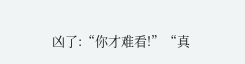凶了:“你才难看!”“真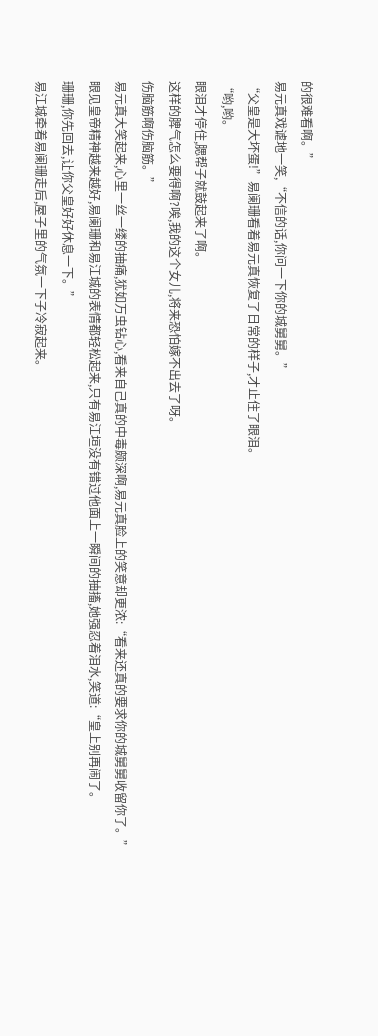的很难看啊。”
易元真戏谑地一笑,“不信的话,你问一下你的城舅舅。”
“父皇是大坏蛋!”易阑珊看着易元真恢复了日常的样子,才止住了眼泪。
“哟,哟。
眼泪才停住,腮帮子就鼓起来了啊。
这样的脾气怎么要得啊?唉,我的这个女儿,将来恐怕嫁不出去了呀。
伤脑筋啊伤脑筋。”
易元真大笑起来,心里一丝一缕的抽痛,犹如万虫钻心,看来自己真的中毒颇深啊,易元真脸上的笑意却更浓:“看来还真的要求你的城舅舅收留你了。”
眼见皇帝精神越来越好,易阑珊和易江城的表情都轻松起来,只有易江垣没有错过他面上一瞬间的抽搐,她强忍着泪水,笑道:“皇上别再闹了。
珊珊,你先回去,让你父皇好好休息一下。”
易江城牵着易阑珊走后,屋子里的气氛一下子冷寂起来。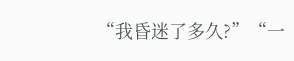“我昏迷了多久?”“一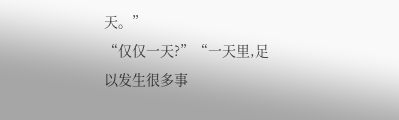天。”
“仅仅一天?”“一天里,足以发生很多事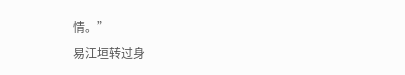情。”
易江垣转过身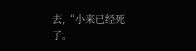去,“小来已经死了。